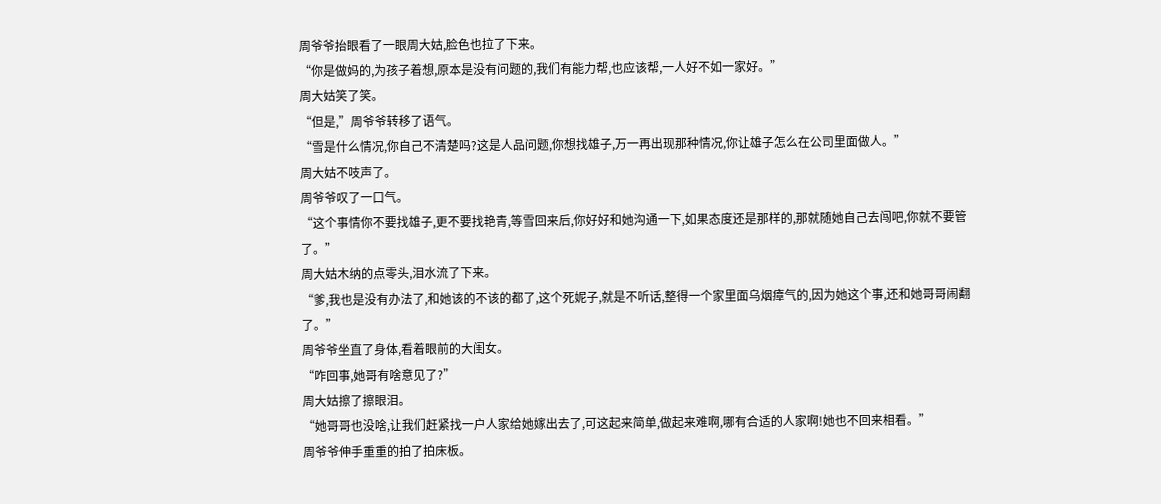周爷爷抬眼看了一眼周大姑,脸色也拉了下来。
“你是做妈的,为孩子着想,原本是没有问题的,我们有能力帮,也应该帮,一人好不如一家好。”
周大姑笑了笑。
“但是,”周爷爷转移了语气。
“雪是什么情况,你自己不清楚吗?这是人品问题,你想找雄子,万一再出现那种情况,你让雄子怎么在公司里面做人。”
周大姑不吱声了。
周爷爷叹了一口气。
“这个事情你不要找雄子,更不要找艳青,等雪回来后,你好好和她沟通一下,如果态度还是那样的,那就随她自己去闯吧,你就不要管了。”
周大姑木纳的点零头,泪水流了下来。
“爹,我也是没有办法了,和她该的不该的都了,这个死妮子,就是不听话,整得一个家里面乌烟瘴气的,因为她这个事,还和她哥哥闹翻了。”
周爷爷坐直了身体,看着眼前的大闺女。
“咋回事,她哥有啥意见了?”
周大姑擦了擦眼泪。
“她哥哥也没啥,让我们赶紧找一户人家给她嫁出去了,可这起来简单,做起来难啊,哪有合适的人家啊!她也不回来相看。”
周爷爷伸手重重的拍了拍床板。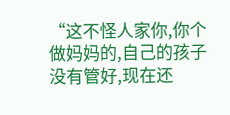“这不怪人家你,你个做妈妈的,自己的孩子没有管好,现在还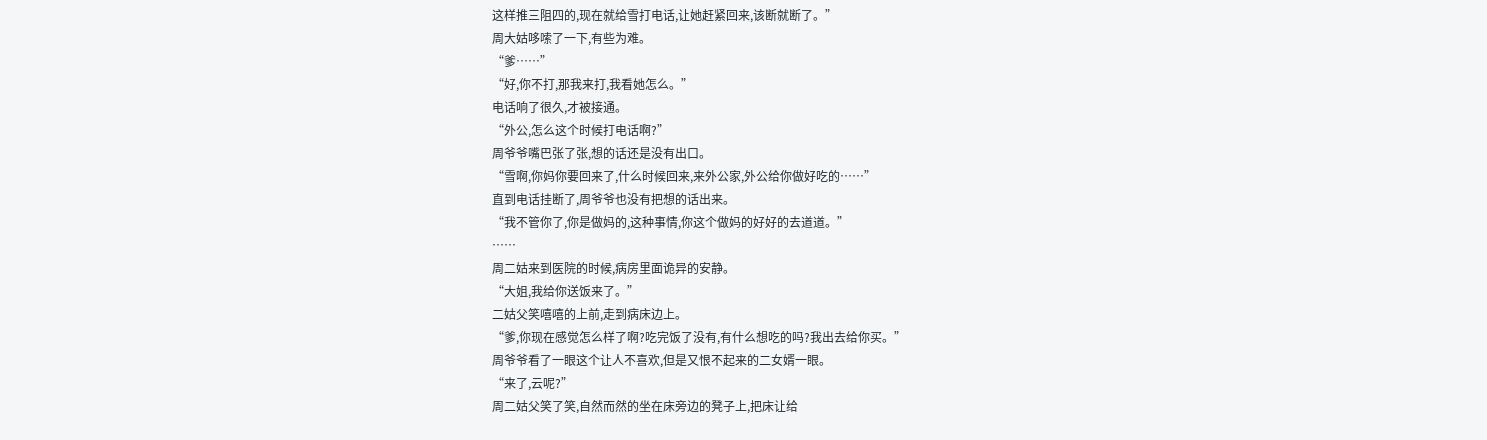这样推三阻四的,现在就给雪打电话,让她赶紧回来,该断就断了。”
周大姑哆嗦了一下,有些为难。
“爹……”
“好,你不打,那我来打,我看她怎么。”
电话响了很久,才被接通。
“外公,怎么这个时候打电话啊?”
周爷爷嘴巴张了张,想的话还是没有出口。
“雪啊,你妈你要回来了,什么时候回来,来外公家,外公给你做好吃的……”
直到电话挂断了,周爷爷也没有把想的话出来。
“我不管你了,你是做妈的,这种事情,你这个做妈的好好的去道道。”
……
周二姑来到医院的时候,病房里面诡异的安静。
“大姐,我给你送饭来了。”
二姑父笑嘻嘻的上前,走到病床边上。
“爹,你现在感觉怎么样了啊?吃完饭了没有,有什么想吃的吗?我出去给你买。”
周爷爷看了一眼这个让人不喜欢,但是又恨不起来的二女婿一眼。
“来了,云呢?”
周二姑父笑了笑,自然而然的坐在床旁边的凳子上,把床让给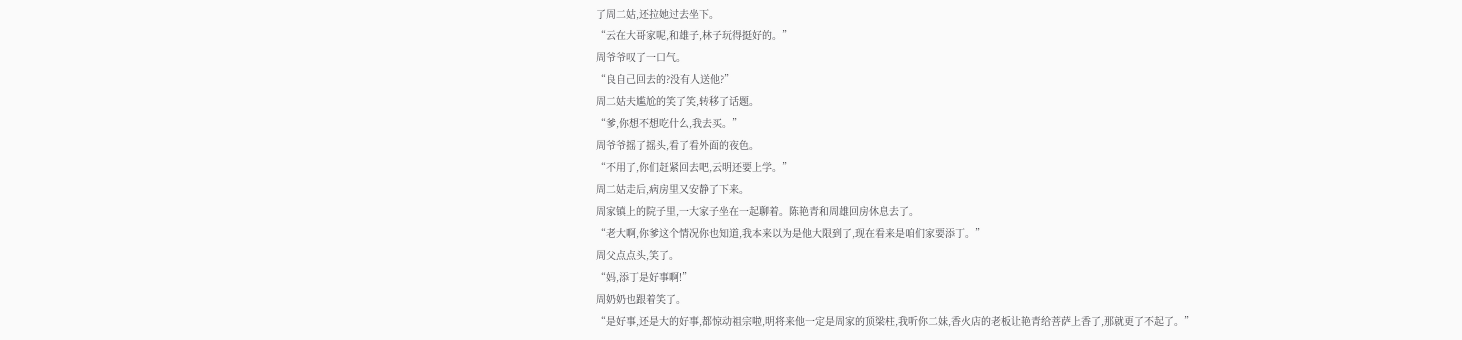了周二姑,还拉她过去坐下。
“云在大哥家呢,和雄子,林子玩得挺好的。”
周爷爷叹了一口气。
“良自己回去的?没有人送他?”
周二姑夫尴尬的笑了笑,转移了话题。
“爹,你想不想吃什么,我去买。”
周爷爷摇了摇头,看了看外面的夜色。
“不用了,你们赶紧回去吧,云明还要上学。”
周二姑走后,病房里又安静了下来。
周家镇上的院子里,一大家子坐在一起聊着。陈艳青和周雄回房休息去了。
“老大啊,你爹这个情况你也知道,我本来以为是他大限到了,现在看来是咱们家要添丁。”
周父点点头,笑了。
“妈,添丁是好事啊!”
周奶奶也跟着笑了。
“是好事,还是大的好事,都惊动祖宗啦,明将来他一定是周家的顶梁柱,我听你二妹,香火店的老板让艳青给菩萨上香了,那就更了不起了。”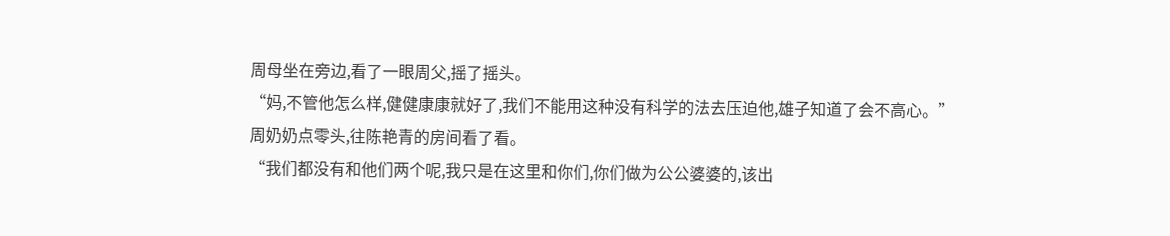周母坐在旁边,看了一眼周父,摇了摇头。
“妈,不管他怎么样,健健康康就好了,我们不能用这种没有科学的法去压迫他,雄子知道了会不高心。”
周奶奶点零头,往陈艳青的房间看了看。
“我们都没有和他们两个呢,我只是在这里和你们,你们做为公公婆婆的,该出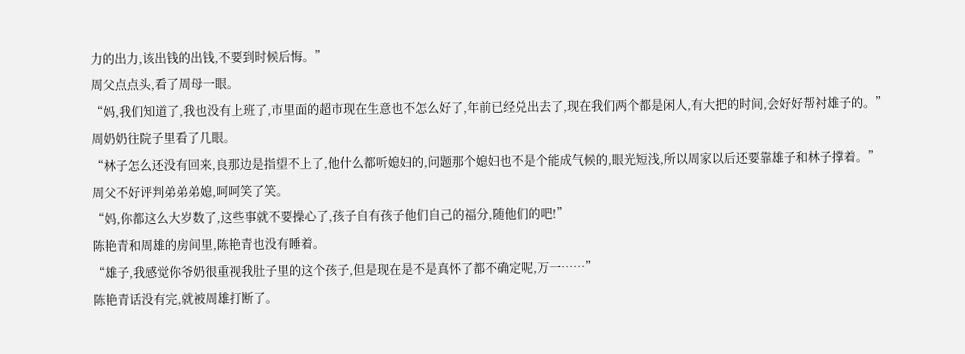力的出力,该出钱的出钱,不要到时候后悔。”
周父点点头,看了周母一眼。
“妈,我们知道了,我也没有上班了,市里面的超市现在生意也不怎么好了,年前已经兑出去了,现在我们两个都是闲人,有大把的时间,会好好帮衬雄子的。”
周奶奶往院子里看了几眼。
“林子怎么还没有回来,良那边是指望不上了,他什么都听媳妇的,问题那个媳妇也不是个能成气候的,眼光短浅,所以周家以后还要靠雄子和林子撑着。”
周父不好评判弟弟弟媳,呵呵笑了笑。
“妈,你都这么大岁数了,这些事就不要操心了,孩子自有孩子他们自己的福分,随他们的吧!”
陈艳青和周雄的房间里,陈艳青也没有睡着。
“雄子,我感觉你爷奶很重视我肚子里的这个孩子,但是现在是不是真怀了都不确定呢,万一……”
陈艳青话没有完,就被周雄打断了。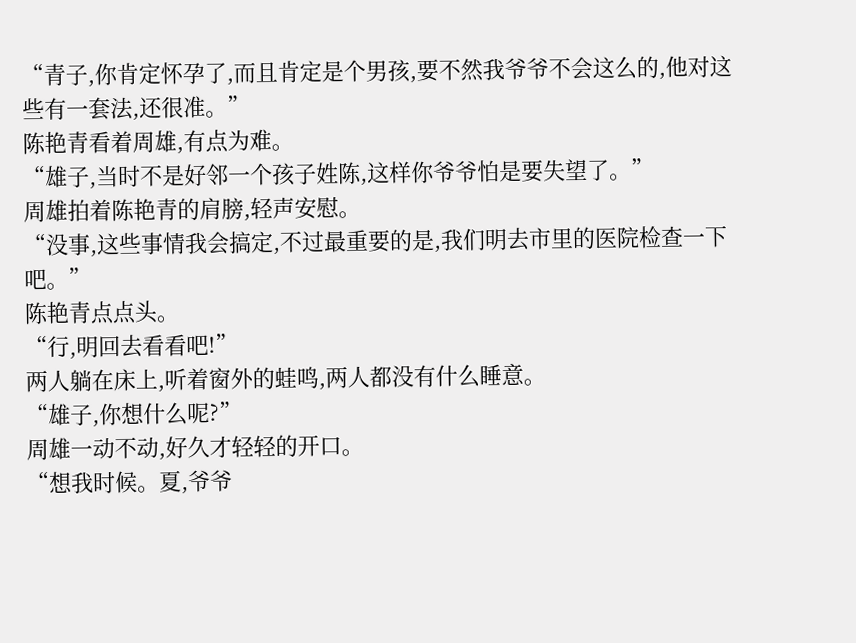“青子,你肯定怀孕了,而且肯定是个男孩,要不然我爷爷不会这么的,他对这些有一套法,还很准。”
陈艳青看着周雄,有点为难。
“雄子,当时不是好邻一个孩子姓陈,这样你爷爷怕是要失望了。”
周雄拍着陈艳青的肩膀,轻声安慰。
“没事,这些事情我会搞定,不过最重要的是,我们明去市里的医院检查一下吧。”
陈艳青点点头。
“行,明回去看看吧!”
两人躺在床上,听着窗外的蛙鸣,两人都没有什么睡意。
“雄子,你想什么呢?”
周雄一动不动,好久才轻轻的开口。
“想我时候。夏,爷爷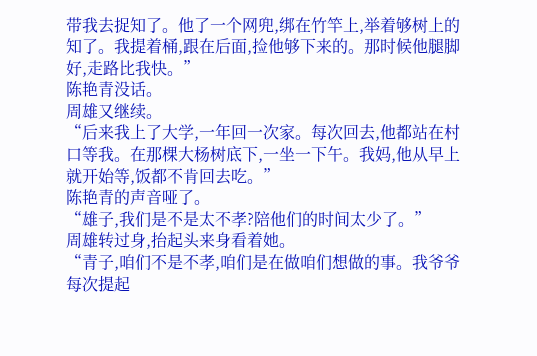带我去捉知了。他了一个网兜,绑在竹竿上,举着够树上的知了。我提着桶,跟在后面,捡他够下来的。那时候他腿脚好,走路比我快。”
陈艳青没话。
周雄又继续。
“后来我上了大学,一年回一次家。每次回去,他都站在村口等我。在那棵大杨树底下,一坐一下午。我妈,他从早上就开始等,饭都不肯回去吃。”
陈艳青的声音哑了。
“雄子,我们是不是太不孝?陪他们的时间太少了。”
周雄转过身,抬起头来身看着她。
“青子,咱们不是不孝,咱们是在做咱们想做的事。我爷爷每次提起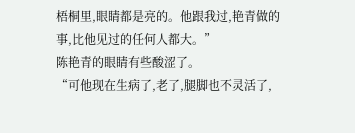梧桐里,眼睛都是亮的。他跟我过,艳青做的事,比他见过的任何人都大。”
陈艳青的眼睛有些酸涩了。
“可他现在生病了,老了,腿脚也不灵活了,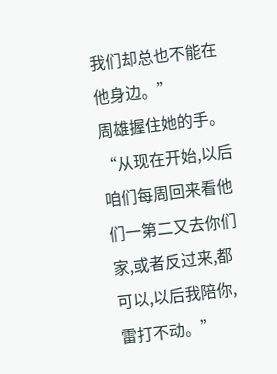我们却总也不能在他身边。”
周雄握住她的手。
“从现在开始,以后咱们每周回来看他们一第二又去你们家,或者反过来,都可以,以后我陪你,雷打不动。”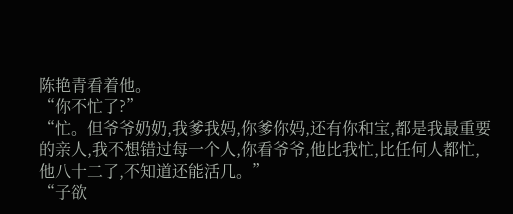陈艳青看着他。
“你不忙了?”
“忙。但爷爷奶奶,我爹我妈,你爹你妈,还有你和宝,都是我最重要的亲人,我不想错过每一个人,你看爷爷,他比我忙,比任何人都忙,他八十二了,不知道还能活几。”
“子欲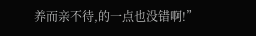养而亲不待,的一点也没错啊!”